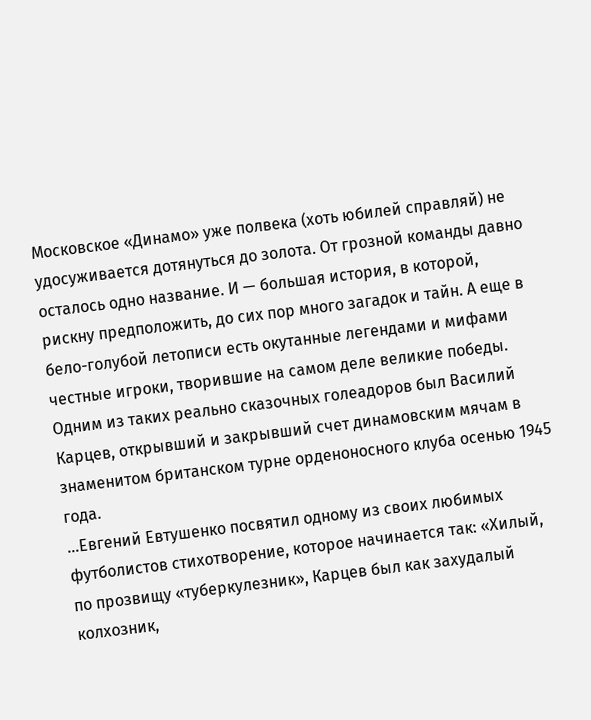Московское «Динамо» уже полвека (хоть юбилей справляй) не удосуживается дотянуться до золота. От грозной команды давно осталось одно название. И — большая история, в которой, рискну предположить, до сих пор много загадок и тайн. А еще в бело-голубой летописи есть окутанные легендами и мифами честные игроки, творившие на самом деле великие победы. Одним из таких реально сказочных голеадоров был Василий Карцев, открывший и закрывший счет динамовским мячам в знаменитом британском турне орденоносного клуба осенью 1945 года.
…Евгений Евтушенко посвятил одному из своих любимых футболистов стихотворение, которое начинается так: «Хилый, по прозвищу «туберкулезник», Карцев был как захудалый колхозник,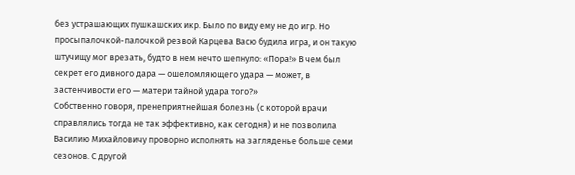без устрашающих пушкашских икр. Было по виду ему не до игр. Но просыпалочкой-палочкой резвой Карцева Васю будила игра, и он такую штучищу мог врезать, будто в нем нечто шепнуло: «Пора!» В чем был секрет его дивного дара — ошеломляющего удара — может, в застенчивости его — матери тайной удара того?»
Собственно говоря, пренеприятнейшая болезнь (с которой врачи справлялись тогда не так эффективно, как сегодня) и не позволила Василию Михайловичу проворно исполнять на загляденье больше семи сезонов. С другой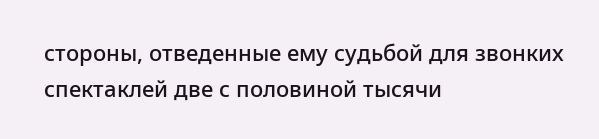стороны, отведенные ему судьбой для звонких спектаклей две с половиной тысячи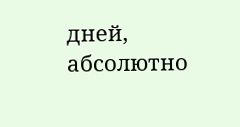дней, абсолютно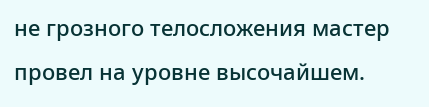не грозного телосложения мастер провел на уровне высочайшем.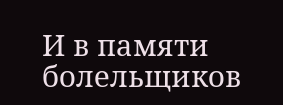И в памяти болельщиков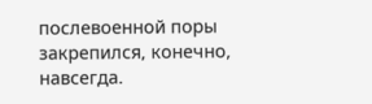послевоенной поры закрепился, конечно, навсегда.